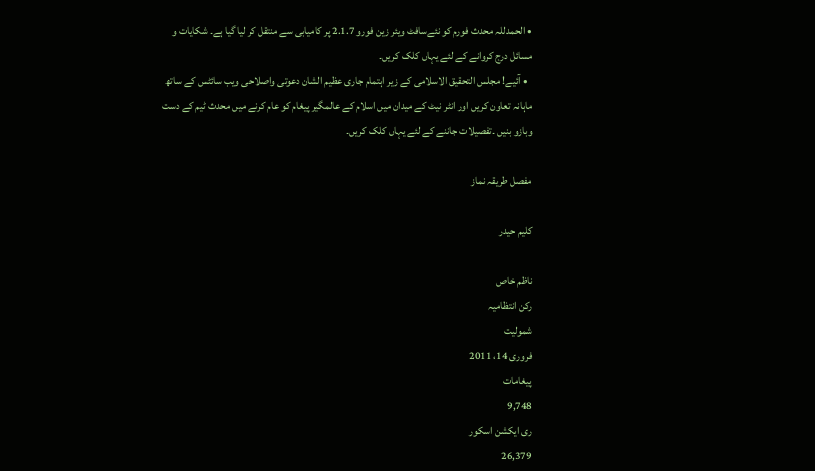• الحمدللہ محدث فورم کو نئےسافٹ ویئر زین فورو 2.1.7 پر کامیابی سے منتقل کر لیا گیا ہے۔ شکایات و مسائل درج کروانے کے لئے یہاں کلک کریں۔
  • آئیے! مجلس التحقیق الاسلامی کے زیر اہتمام جاری عظیم الشان دعوتی واصلاحی ویب سائٹس کے ساتھ ماہانہ تعاون کریں اور انٹر نیٹ کے میدان میں اسلام کے عالمگیر پیغام کو عام کرنے میں محدث ٹیم کے دست وبازو بنیں ۔تفصیلات جاننے کے لئے یہاں کلک کریں۔

مفصل طریقہ نماز

کلیم حیدر

ناظم خاص
رکن انتظامیہ
شمولیت
فروری 14، 2011
پیغامات
9,748
ری ایکشن اسکور
26,379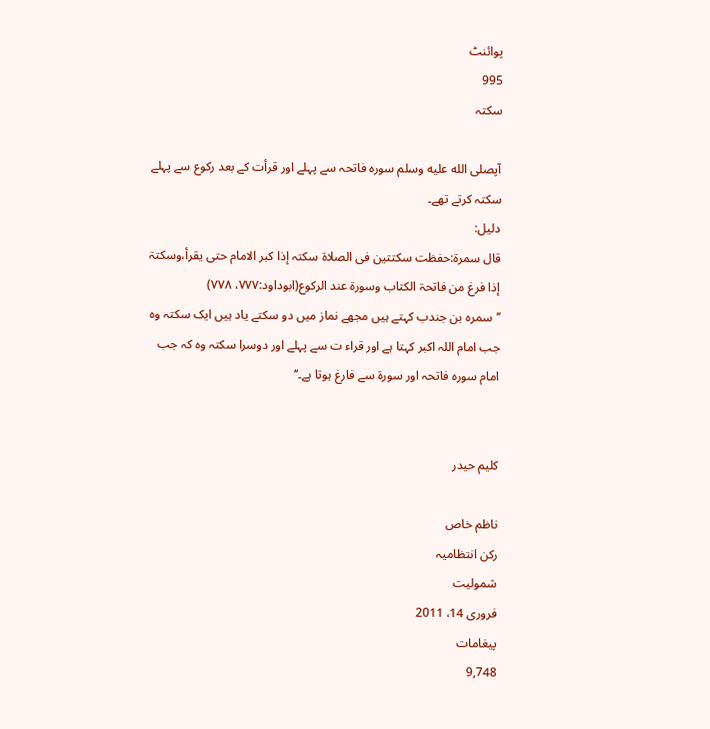پوائنٹ
995
سکتہ

آپصلى الله عليه وسلم سورہ فاتحہ سے پہلے اور قرأت کے بعد رکوع سے پہلے سکتہ کرتے تھے۔
دلیل:
قال سمرۃ:حفظت سکتتین فی الصلاۃ سکتہ إذا کبر الامام حتی یقرأ،وسکتۃ إذا فرغ من فاتحۃ الکتاب وسورۃ عند الرکوع(ابوداود:۷۷۷، ۷۷۸)
’’سمرہ بن جندب کہتے ہیں مجھے نماز میں دو سکتے یاد ہیں ایک سکتہ وہ جب امام اللہ اکبر کہتا ہے اور قراء ت سے پہلے اور دوسرا سکتہ وہ کہ جب امام سورہ فاتحہ اور سورۃ سے فارغ ہوتا ہے۔‘‘


کلیم حیدر

ناظم خاص
رکن انتظامیہ
شمولیت
فروری 14، 2011
پیغامات
9,748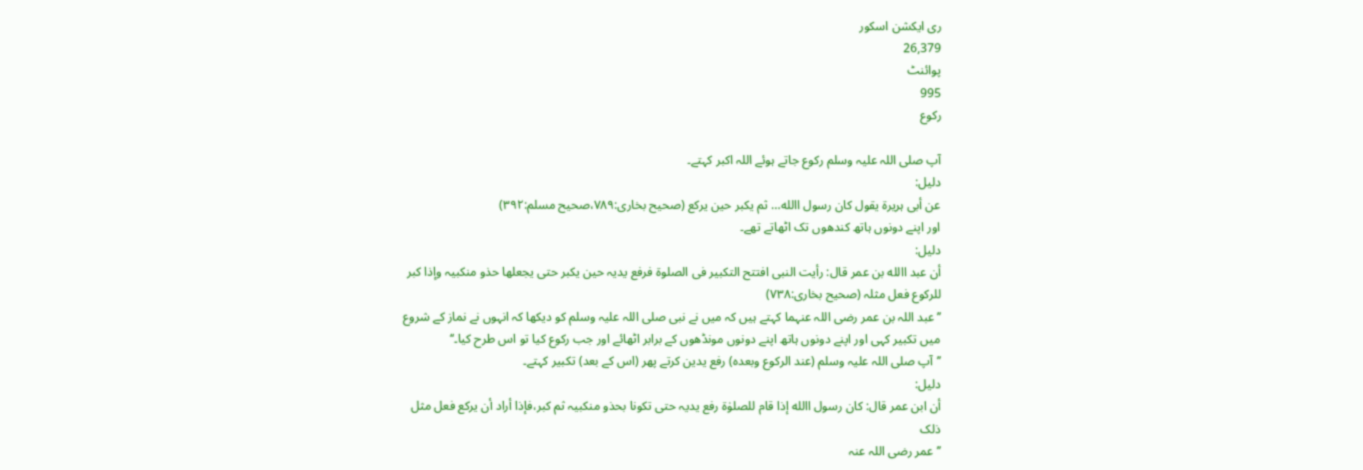ری ایکشن اسکور
26,379
پوائنٹ
995
رکوع

آپ صلی اللہ علیہ وسلم رکوع جاتے ہوئے اللہ اکبر کہتے۔
دلیل:
عن أبی ہریرۃ یقول کان رسول االله… ثم یکبر حین یرکع (صحیح بخاری:۷۸۹،صحیح مسلم:۳۹۲)
اور اپنے دونوں ہاتھ کندھوں تک اٹھاتے تھے۔
دلیل:
أن عبد االله بن عمر قال: رأیت النبی افتتح التکبیر فی الصلوۃ فرفع یدیہ حین یکبر حتی یجعلھا حذو منکبیہ وإذا کبر للرکوع فعل مثلہ (صحیح بخاری:۷۳۸)
’’عبد اللہ بن عمر رضی اللہ عنہما کہتے ہیں کہ میں نے نبی صلی اللہ علیہ وسلم کو دیکھا کہ انہوں نے نماز کے شروع میں تکبیر کہی اور اپنے دونوں ہاتھ اپنے دونوں مونڈھوں کے برابر اٹھائے اور جب رکوع کیا تو اس طرح کیا۔‘‘
’’آپ صلی اللہ علیہ وسلم (عند الرکوع وبعدہ) رفع یدین کرتے پھر (اس کے بعد) تکبیر کہتے۔
دلیل:
أن ابن عمر قال: کان رسول االله إذا قام للصلوٰۃ رفع یدیہ حتی تکونا بحذو منکبیہ ثم کبر،فإذا أراد أن یرکع فعل مثل ذلک
’’ عمر رضی اللہ عنہ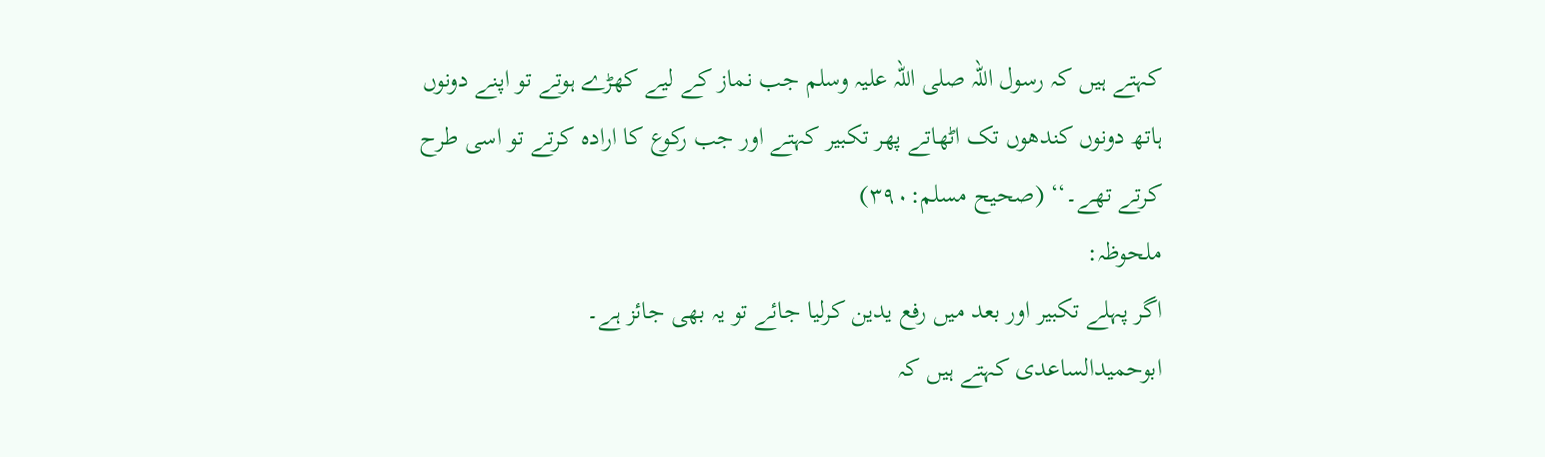کہتے ہیں کہ رسول اللہ صلی اللہ علیہ وسلم جب نماز کے لیے کھڑے ہوتے تو اپنے دونوں ہاتھ دونوں کندھوں تک اٹھاتے پھر تکبیر کہتے اور جب رکوع کا ارادہ کرتے تو اسی طرح کرتے تھے۔‘‘ (صحیح مسلم:۳۹۰)
ملحوظہ:
اگر پہلے تکبیر اور بعد میں رفع یدین کرلیا جائے تو یہ بھی جائز ہے۔
ابوحمیدالساعدی کہتے ہیں کہ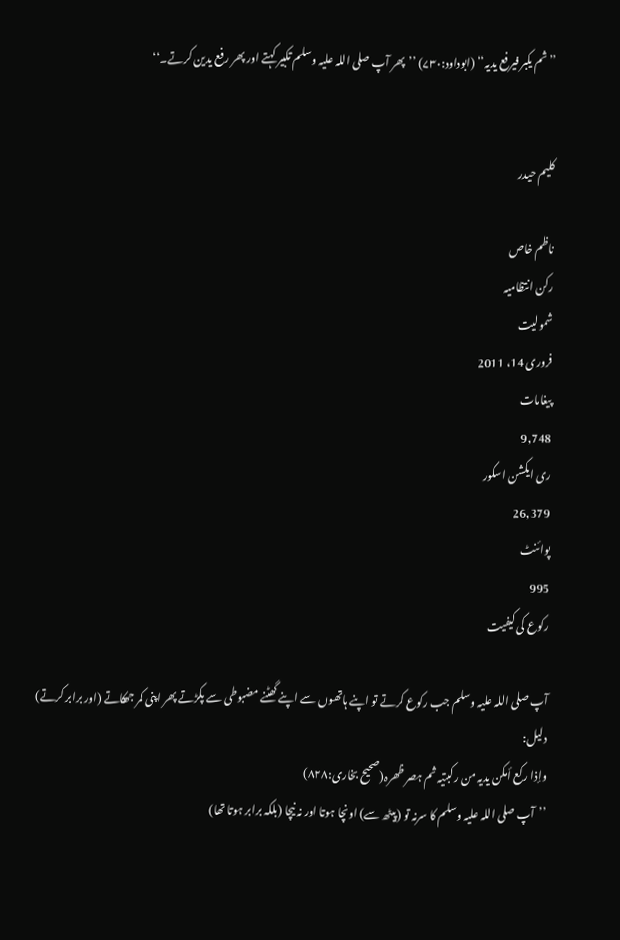’’ثم یکبر فیرفع یدیہ‘‘ (ابوداود:۷۳۰) ’’پھر آپ صلی اللہ علیہ وسلم تکبیر کہتے اور پھر رفع یدین کرتے۔‘‘


کلیم حیدر

ناظم خاص
رکن انتظامیہ
شمولیت
فروری 14، 2011
پیغامات
9,748
ری ایکشن اسکور
26,379
پوائنٹ
995
رکوع کی کیفیت

آپ صلی اللہ علیہ وسلم جب رکوع کرتے تو اپنے ہاتھوں سے اپنے گھٹنے مضبوطی سے پکڑتے پھر اپنی کمر جھکاتے (اور برابر کرتے)
دلیل:
وإذا رکع أمکن یدیہ من رکبتیہ ثم ہصر ظھرہ(صحیح بخاری:۸۲۸)
’’آپ صلی اللہ علیہ وسلم کا سرنہ تو (پیٹھ سے) اونچا ہوتا اور نہ نیچا (بلکہ برابر ہوتا تھا)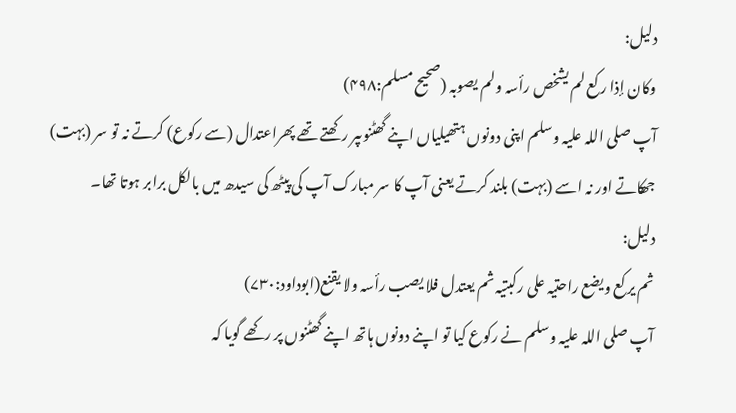دلیل:
وکان إذا رکع لم یشخص رأسہ ولم یصوبہ (صحیح مسلم:۴۹۸)
آپ صلی اللہ علیہ وسلم اپنی دونوں ہتھیلیاں اپنے گھٹنوںپر رکھتے تھے پھراعتدال (سے رکوع) کرتے نہ تو سر (بہت) جھکاتے اور نہ اسے (بہت) بلند کرتے یعنی آپ کا سر مبارک آپ کی پیٹھ کی سیدھ میں بالکل برابر ہوتا تھا۔
دلیل:
ثم یرکع ویضع راحتیہ علی رکبتیہ ثم یعتدل فلا یصب رأسہ ولا یقنع(ابوداود:۷۳۰)
آپ صلی اللہ علیہ وسلم نے رکوع کیا تو اپنے دونوں ہاتھ اپنے گھٹنوں پر رکھے گویا کہ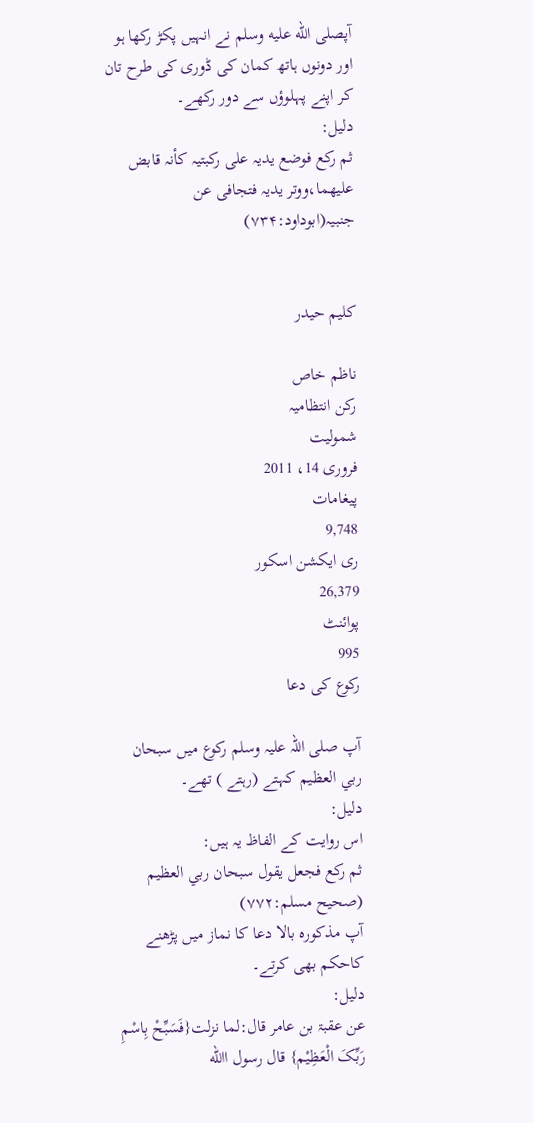آپصلى الله عليه وسلم نے انہیں پکڑ رکھا ہو اور دونوں ہاتھ کمان کی ڈوری کی طرح تان کر اپنے پہلوؤں سے دور رکھے۔
دلیل:
ثم رکع فوضع یدیہ علی رکبتیہ کأنہ قابض علیھما،ووتر یدیہ فتجافی عن جنبیہ(ابوداود:۷۳۴)


کلیم حیدر

ناظم خاص
رکن انتظامیہ
شمولیت
فروری 14، 2011
پیغامات
9,748
ری ایکشن اسکور
26,379
پوائنٹ
995
رکوع کی دعا

آپ صلی اللہ علیہ وسلم رکوع میں سبحان ربي العظیم کہتے (رہتے ) تھے۔
دلیل:
اس روایت کے الفاظ یہ ہیں:
ثم رکع فجعل یقول سبحان ربي العظیم (صحیح مسلم:۷۷۲)
آپ مذکورہ بالا دعا کا نماز میں پڑھنے کاحکم بھی کرتے۔
دلیل:
عن عقبۃ بن عامر قال:لما نزلت{فَسَبِّحْ بِاسْمِ رَبِّکَ الْعَظِیْم} قال رسول االله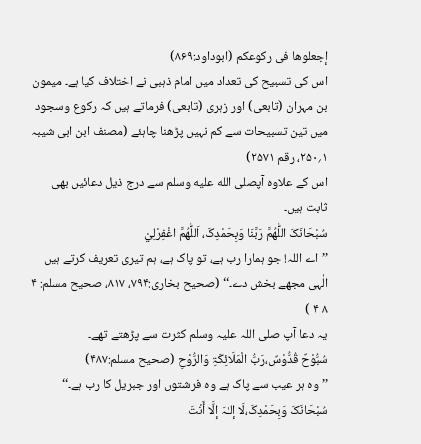إجعلوھا فی رکوعکم (ابوداود:۸۶۹)
اس کی تسبیح کی تعداد میں امام ذہبی نے اختلاف کیا ہے۔ میمون بن مہران (تابعی) اور زہری (تابعی) فرماتے ہیں کہ رکوع وسجود میں تین تسبیحات سے کم نہیں پڑھنا چاہئے (مصنف ابن ابی شیبہ ۱؍۲۵۰، رقم ۲۵۷۱)
اس کے علاوہ آپصلى الله عليه وسلم سے درج ذیل دعائیں بھی ثابت ہیں۔
سُبْحَانَکَ اللّٰھُمَّ رَبَّنَا وَبِحَمْدِکَ، اَللّٰھُمَّ اغْفِرْلِيْ
’’اے اللہ! جو ہمارا رب ہے، تو پاک ہے، ہم تیری تعریف کرتے ہیں الٰہی مجھے بخش دے۔‘‘ (صحیح بخاری:۷۹۴، ۸۱۷، صحیح مسلم: ۴ ۸ ۴ )
یہ دعا آپ صلی اللہ علیہ وسلم کثرت سے پڑھتے تھے۔
سُبُّوْحٌ قُدُّوْسٌ،رَبُّ الْمَلَائِکَۃِ وَالرُّوْحِ (صحیح مسلم:۴۸۷)
’’وہ ہر عیب سے پاک ہے وہ فرشتوں اور جبریل کا رب ہے۔‘‘
سُبْحَانَکَ وَبِحَمْدِکَ،لَا إلـٰہَ إلَّا أَنْتَ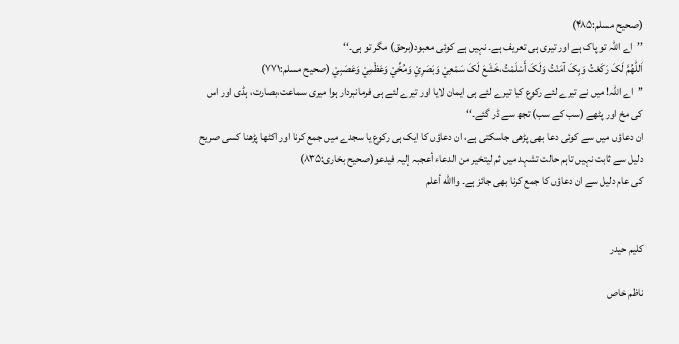(صحیح مسلم:۴۸۵)
’’اے اللہ تو پاک ہے اور تیری ہی تعریف ہے۔ نہیں ہے کوئی معبود(برحق) مگر تو ہی۔‘‘
اَللّٰھُمَّ لَکَ رَکَعْتُ وَبِکَ آمَنْتُ وَلَکَ أَسْلَمْتُ،خَشَعَ لَکَ سَمْعِيْ وَبَصَرِيْ وَمُخِّيْ وَعَظْمِيْ وَعَصَبِيْ (صحیح مسلم:۷۷۱)
’’اے اللہ! میں نے تیرے لئے رکوع کیا تیرے لئے ہی ایمان لایا اور تیرے لئے ہی فرمانبردار ہوا میری سماعت،بصارت، ہڈی اور اس کی مخ اور پٹھے (سب کے سب) تجھ سے ڈر گئے۔‘‘
ان دعاؤں میں سے کوئی دعا بھی پڑھی جاسکتی ہے، ان دعاؤں کا ایک ہی رکوع یا سجدے میں جمع کرنا اور اکٹھا پڑھنا کسی صریح دلیل سے ثابت نہیں تاہم حالت تشہد میں ثم لیتخیر من الدعاء أعجبہ إلیہ فیدعو(صحیح بخاری:۸۳۵)
کی عام دلیل سے ان دعاؤں کا جمع کرنا بھی جائز ہے۔ واالله أعلم


کلیم حیدر

ناظم خاص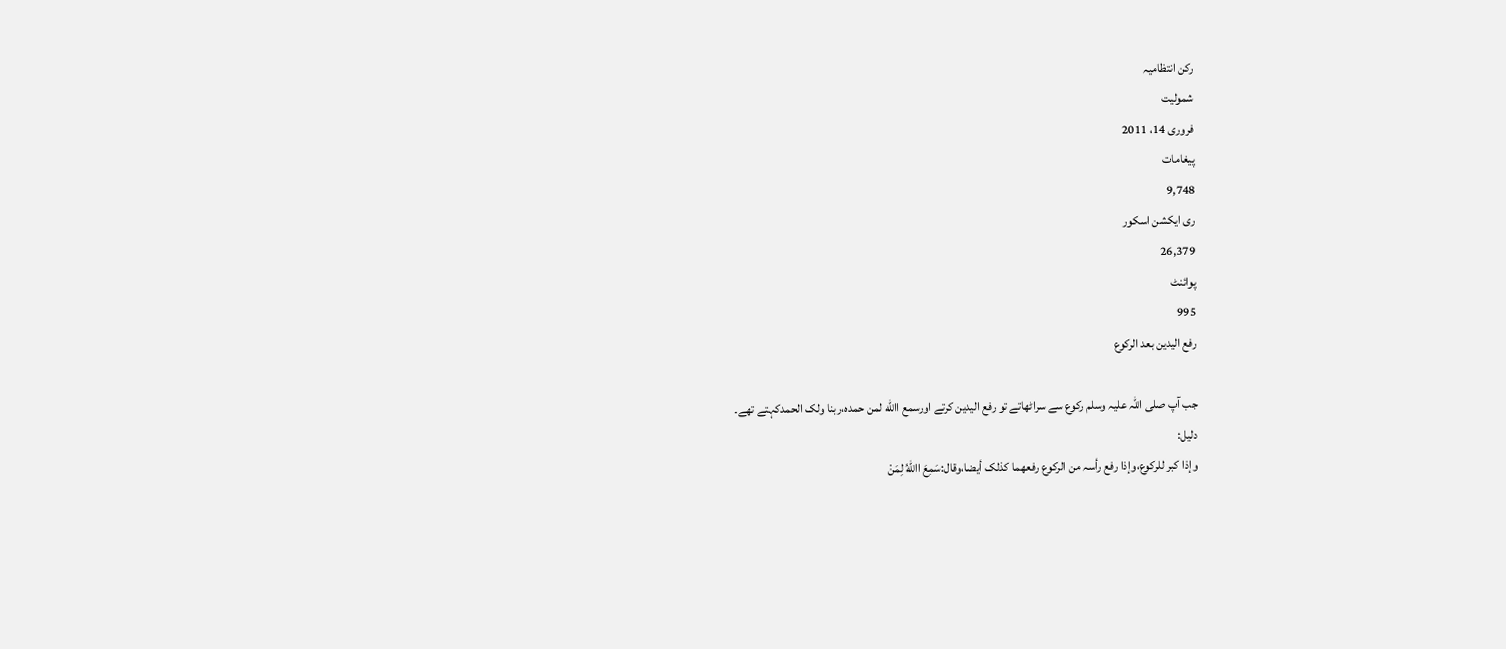رکن انتظامیہ
شمولیت
فروری 14، 2011
پیغامات
9,748
ری ایکشن اسکور
26,379
پوائنٹ
995
رفع الیدین بعد الرکوع

جب آپ صلی اللہ علیہ وسلم رکوع سے سراٹھاتے تو رفع الیدین کرتے اورسمع االله لمن حمدہ،ربنا ولک الحمدکہتے تھے۔
دلیل:
وإذا کبر للرکوع،وإذا رفع رأسہ من الرکوع رفعھما کذلک أیضا،وقال:سَمِعَ االلهُ لِمَنْ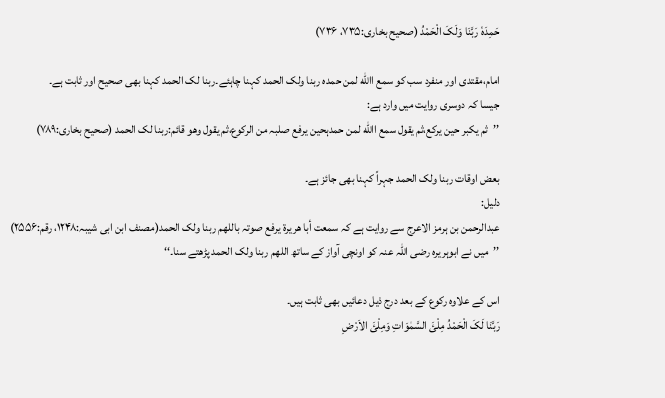حَمِدَہٗ رَبَّنَا وَلَکَ الْحَمْدُ (صحیح بخاری:۷۳۵، ۷۳۶)

امام،مقتدی اور منفرد سب کو سمع االله لمن حمدہ ربنا ولک الحمد کہنا چاہئے۔ربنا لک الحمد کہنا بھی صحیح اور ثابت ہے۔
جیسا کہ دوسری روایت میں وارد ہے:
’’ثم یکبر حین یرکع،ثم یقول سمع االله لمن حمدہحین یرفع صلبہ من الرکوع،ثم یقول وھو قائم:ربنا لک الحمد (صحیح بخاری:۷۸۹)

بعض اوقات ربنا ولک الحمد جہراً کہنا بھی جائز ہے۔
دلیل:
عبدالرحمن بن ہرمز الاعرج سے روایت ہے کہ سمعت أبا ھریرۃ یرفع صوتہ باللھم ربنا ولک الحمد(مصنف ابن ابی شیبہ:۱۲۴۸، رقم:۲۵۵۶)
’’میں نے ابوہریرہ رضی اللہ عنہ کو اونچی آواز کے ساتھ اللھم ربنا ولک الحمد پڑھتے سنا۔‘‘

اس کے علاوہ رکوع کے بعد درج ذیل دعائیں بھی ثابت ہیں۔
رَبَّنَا لَکَ الْحَمْدُ مِلْئَ السَّمٰوَاتِ وَمِلْئَ الاَرْضِ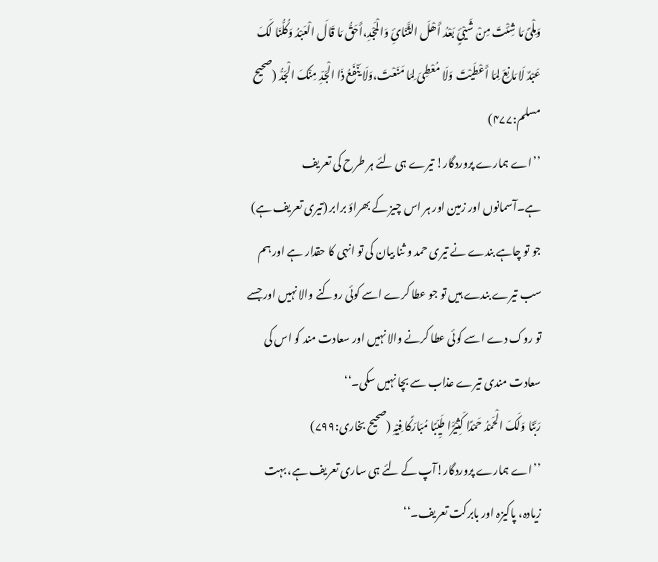وَمِلْئَ مَا شِئْتَ مِنْ شَیْئٍ بَعْدُ أَھْلَ الثَّنَائِ وَالْمَجْدِ،أَحَقُّ مَا قَالَ الْعَبْدُ وَکُلُّنَا لَکَ عَبْدٌ لَا مَانِعَ لِمَا أَعْطَیْتَ وَلَا مُعْطِیَ لِمَا مَنَعْتَ،وَلَا یَنْفَعُ ذَا الْجَدِّ مِنْکَ الْجَدُّ (صحیح مسلم:۴۷۷)
’’اے ہمارے پروردگار! تیرے ہی لئے ہر طرح کی تعریف ہے۔آسمانوں اور زمین اور ہر اس چیز کے بھراؤ برابر (تیری تعریف ہے) جو تو چاہے بندے نے تیری حمد و ثنا بیان کی تو انہی کا حقدار ہے اور ہم سب تیرے بندے ہیں تو جو عطا کرے اسے کوئی روکنے والا نہیں اور جسے تو روک دے اسے کوئی عطا کرنے والا نہیں اور سعادت مند کو اس کی سعادت مندی تیرے عذاب سے بچا نہیں سکی۔‘‘
رَبَّنَا وَلَکَ الْحَمْدُ حَمْدًا کَثِیْرًَا طَیِّبًا مُبَارَکًا فِیْہِ (صحیح بخاری:۷۹۹)
’’اے ہمارے پروردگار!آپ کے لئے ہی ساری تعریف ہے، بہت زیادہ، پاکیزہ اور بابرکت تعریف۔‘‘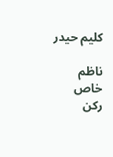کلیم حیدر

ناظم خاص
رکن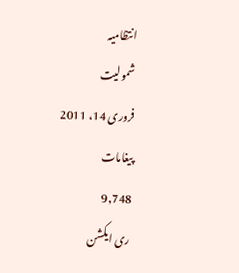انتظامیہ
شمولیت
فروری 14، 2011
پیغامات
9,748
ری ایکشن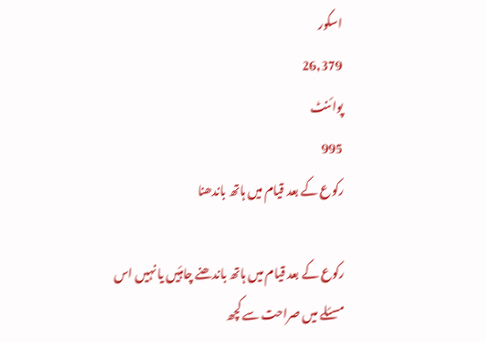اسکور
26,379
پوائنٹ
995
رکوع کے بعد قیام میں ہاتھ باندھنا

رکوع کے بعد قیام میں ہاتھ باندھنے چاہئیں یا نہیں اس مسئلے میں صراحت سے کچھ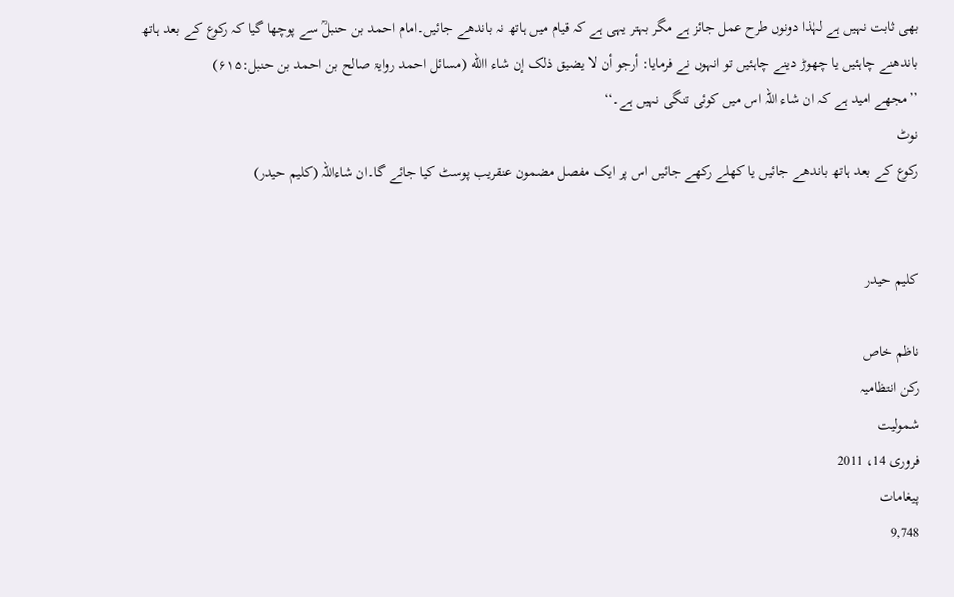بھی ثابت نہیں ہے لہٰذا دونوں طرح عمل جائز ہے مگر بہتر یہی ہے کہ قیام میں ہاتھ نہ باندھے جائیں۔امام احمد بن حنبلؒ سے پوچھا گیا کہ رکوع کے بعد ہاتھ باندھنے چاہئیں یا چھوڑ دینے چاہئیں تو انہوں نے فرمایا: أرجو أن لا یضیق ذلک إن شاء االله (مسائل احمد روایۃ صالح بن احمد بن حنبل:۶۱۵)
’’مجھے امید ہے کہ ان شاء اللہ اس میں کوئی تنگی نہیں ہے۔‘‘
نوٹ
رکوع کے بعد ہاتھ باندھے جائیں یا کھلے رکھے جائیں اس پر ایک مفصل مضمون عنقریب پوسٹ کیا جائے گا۔ان شاءاللہ (کلیم حیدر)


کلیم حیدر

ناظم خاص
رکن انتظامیہ
شمولیت
فروری 14، 2011
پیغامات
9,748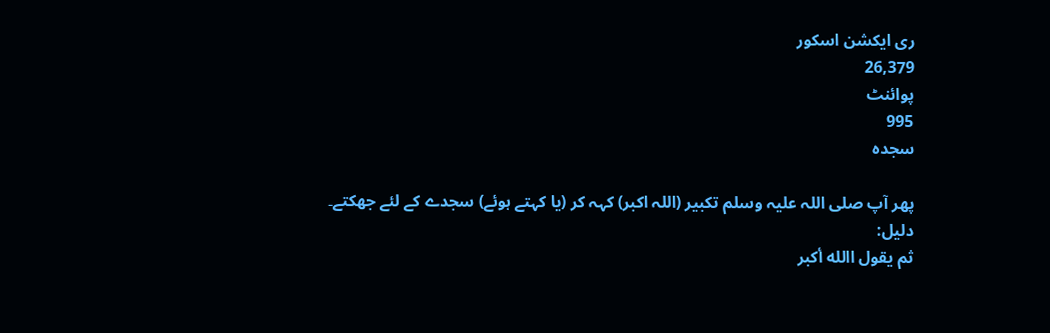ری ایکشن اسکور
26,379
پوائنٹ
995
سجدہ

پھر آپ صلی اللہ علیہ وسلم تکبیر (اللہ اکبر) کہہ کر (یا کہتے ہوئے) سجدے کے لئے جھکتے۔
دلیل:
ثم یقول االله أکبر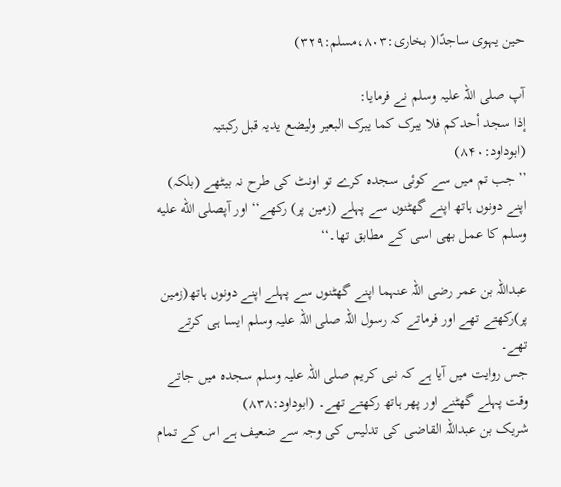حین یہوی ساجدًا( بخاری:۸۰۳،مسلم:۳۲۹)

آپ صلی اللہ علیہ وسلم نے فرمایا:
إذا سجد أحدکم فلا یبرک کما یبرک البعیر ولیضع یدیہ قبل رکبتیہ (ابوداود:۸۴۰)
’’جب تم میں سے کوئی سجدہ کرے تو اونٹ کی طرح نہ بیٹھے (بلکہ) اپنے دونوں ہاتھ اپنے گھٹنوں سے پہلے (زمین پر) رکھے‘‘ اور آپصلى الله عليه وسلم کا عمل بھی اسی کے مطابق تھا۔‘‘

عبداللہ بن عمر رضی اللہ عنہما اپنے گھٹنوں سے پہلے اپنے دونوں ہاتھ(زمین پر)رکھتے تھے اور فرماتے کہ رسول اللہ صلی اللہ علیہ وسلم ایسا ہی کرتے تھے۔
جس روایت میں آیا ہے کہ نبی کریم صلی اللہ علیہ وسلم سجدہ میں جاتے وقت پہلے گھٹنے اور پھر ہاتھ رکھتے تھے۔ (ابوداود:۸۳۸)
شریک بن عبداللہ القاضی کی تدلیس کی وجہ سے ضعیف ہے اس کے تمام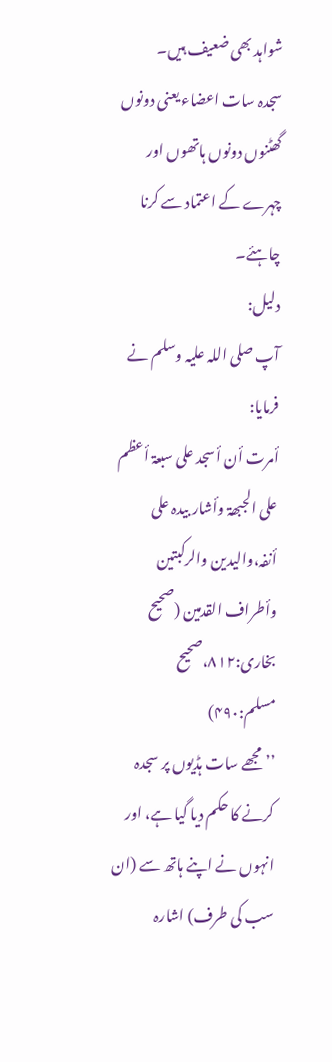شواہد بھی ضعیف ہیں۔
سجدہ سات اعضاء یعنی دونوں گھٹنوں دونوں ہاتھوں اور چہرے کے اعتماد سے کرنا چاہئے۔
دلیل:
آپ صلی اللہ علیہ وسلم نے فرمایا:
أمرت أن أسجد علی سبعۃ أعظم علی الجبھۃ وأشار بیدہ علی أنفہ،والیدین والرکبتین وأطراف القدمین (صحیح بخاری:۸۱۲،صحیح مسلم:۴۹۰)
’’مجھے سات ہڈیوں پر سجدہ کرنے کا حکم دیا گیا ہے، اور انہوں نے اپنے ہاتھ سے (ان سب کی طرف) اشارہ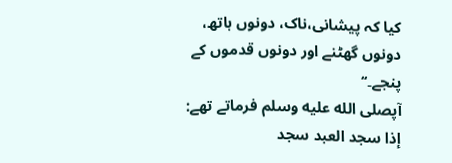کیا کہ پیشانی،ناک، دونوں ہاتھ، دونوں گھٹنے اور دونوں قدموں کے پنجے۔‘‘
آپصلى الله عليه وسلم فرماتے تھے:
إذا سجد العبد سجد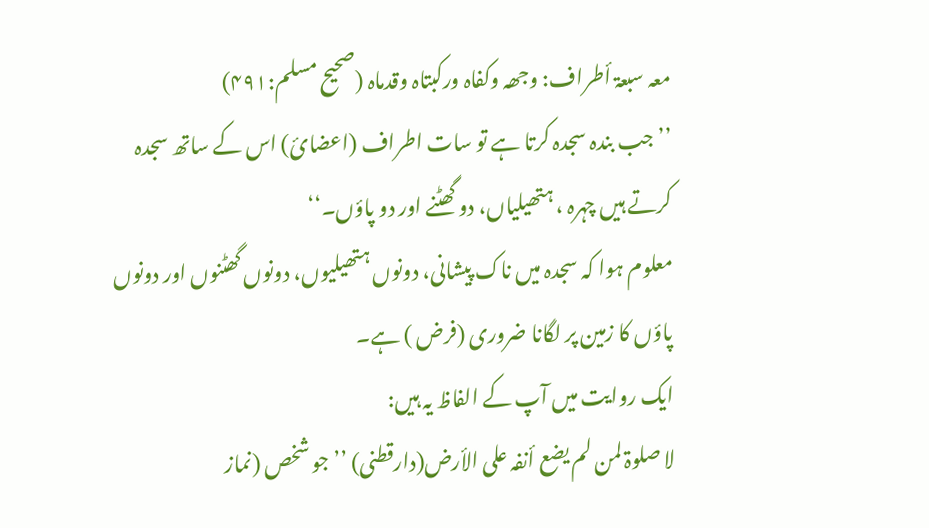معہ سبعۃ أطراف: وجھہ وکفاہ ورکبتاہ وقدماہ (صحیح مسلم:۴۹۱)
’’جب بندہ سجدہ کرتا ہے تو سات اطراف (اعضائ) اس کے ساتھ سجدہ کرتے ہیں چہرہ ، ہتھیلیاں، دو گھٹنے اور دو پاؤں۔‘‘
معلوم ہوا کہ سجدہ میں ناک پیشانی، دونوں ہتھیلیوں، دونوں گھٹنوں اور دونوں پاؤں کا زمین پر لگانا ضروری (فرض ) ہے۔
ایک روایت میں آپ کے الفاظ یہ ہیں:
لا صلوۃ لمن لم یضع أنفہ علی الأرض(دارقطنی) ’’جو شخص (نماز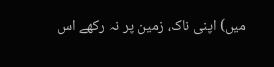میں) اپنی ناک، زمین پر نہ رکھے اس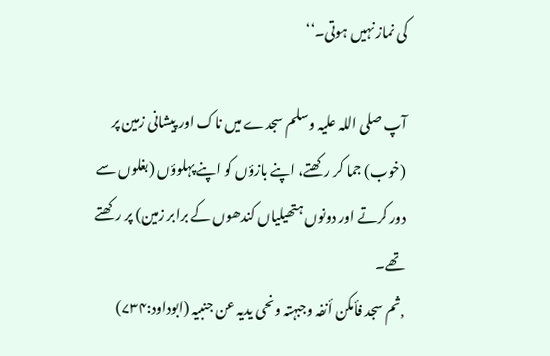کی نماز نہیں ہوتی۔‘‘

آپ صلی اللہ علیہ وسلم سجدے میں ناک اور پیشانی زمین پر (خوب) جما کر رکھتے، اپنے بازؤں کو اپنے پہلوؤں (بغلوں سے دور کرتے اور دونوں ہتھیلیاں کندھوں کے برابر زمین) پر رکھتے تھے۔
‚ثم سجد فأمکن أنفہ وجبہتہ ونحی یدیہ عن جنبیہ (ابوداود:۷۳۴)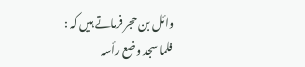وائل بن حجر فرماتے ہیں کہ :
فلما سجد وضع رأسہ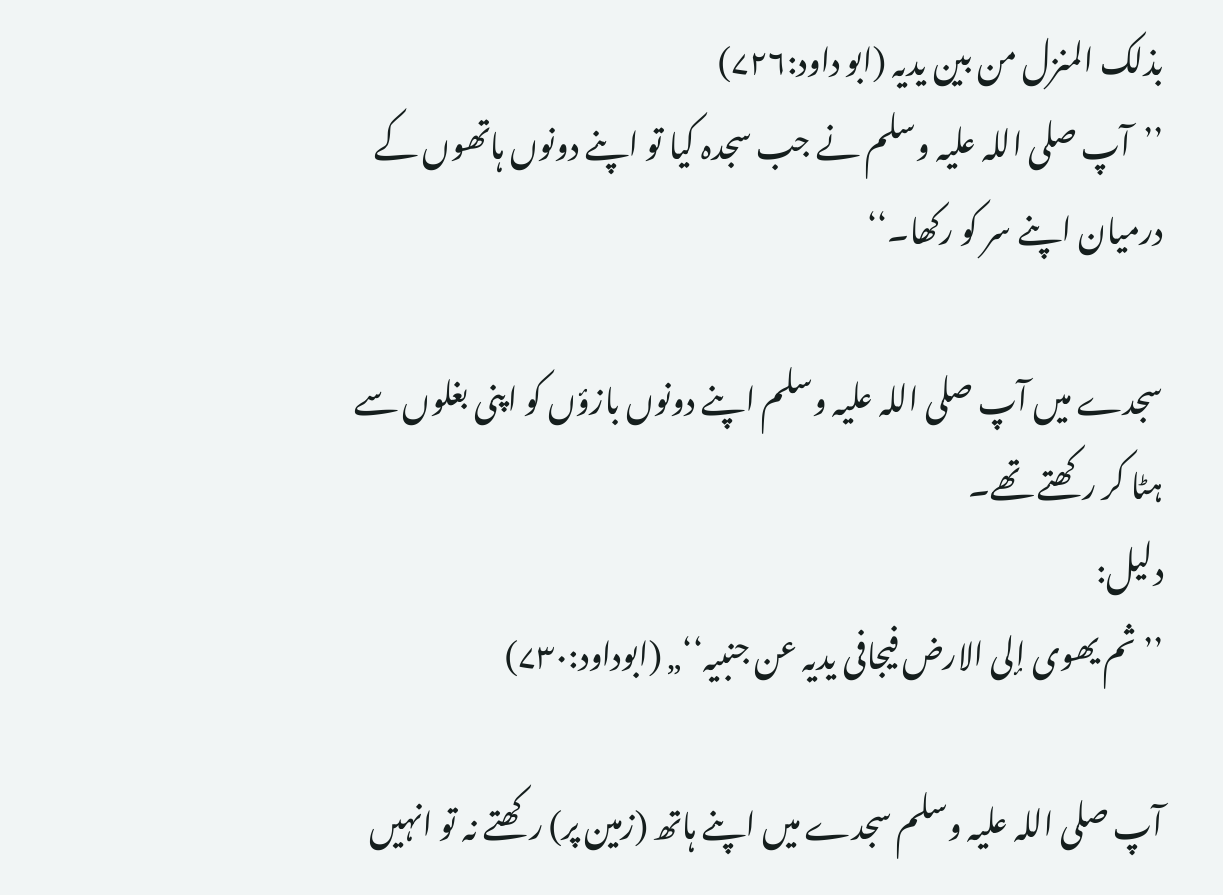بذلک المنزل من بین یدیہ (ابو داود:۷۲۶)
’’آپ صلی اللہ علیہ وسلم نے جب سجدہ کیا تو اپنے دونوں ہاتھوں کے درمیان اپنے سر کو رکھا۔‘‘

سجدے میں آپ صلی اللہ علیہ وسلم اپنے دونوں بازؤں کو اپنی بغلوں سے ہٹا کر رکھتے تھے۔
دلیل:
’’ثم یھوی إلی الارض فیجافی یدیہ عن جنبیہ‘‘„ (ابوداود:۷۳۰)

آپ صلی اللہ علیہ وسلم سجدے میں اپنے ہاتھ (زمین پر) رکھتے نہ تو انہیں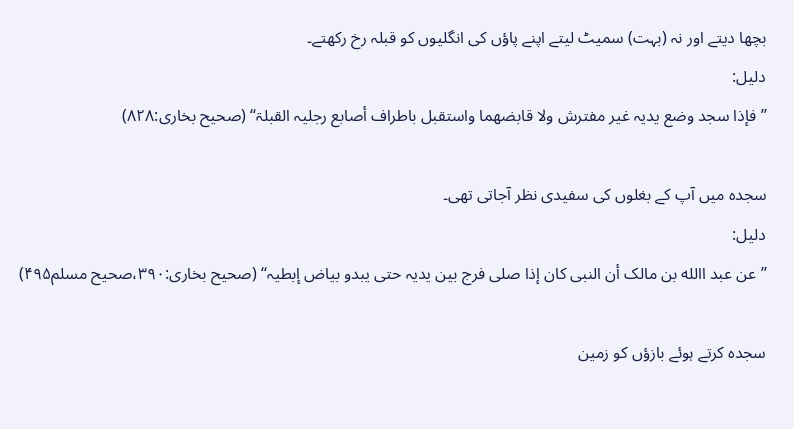بچھا دیتے اور نہ (بہت) سمیٹ لیتے اپنے پاؤں کی انگلیوں کو قبلہ رخ رکھتے۔
دلیل:
’’فإذا سجد وضع یدیہ غیر مفترش ولا قابضھما واستقبل باطراف أصابع رجلیہ القبلۃ‘‘ (صحیح بخاری:۸۲۸)

سجدہ میں آپ کے بغلوں کی سفیدی نظر آجاتی تھی۔
دلیل:
’’عن عبد االله بن مالک أن النبی کان إذا صلی فرج بین یدیہ حتی یبدو بیاض إبطیہ‘‘ (صحیح بخاری:۳۹۰،صحیح مسلم۴۹۵)

سجدہ کرتے ہوئے بازؤں کو زمین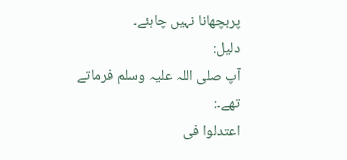پربچھانا نہیں چاہئے۔
دلیل:
آپ صلی اللہ علیہ وسلم فرماتے تھے۔:
اعتدلوا فی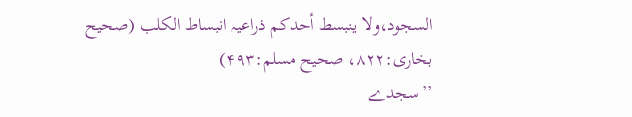السجود،ولا ینبسط أحدکم ذراعیہ انبساط الکلب (صحیح بخاری:۸۲۲، صحیح مسلم:۴۹۳)
’’سجدے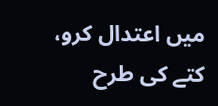میں اعتدال کرو، کتے کی طرح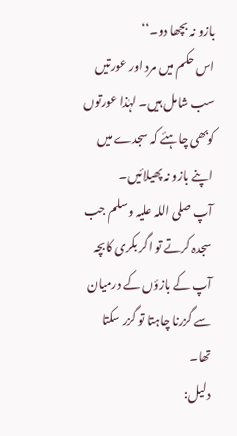بازو نہ بچھا دو۔‘‘
اس حکم میں مرد اور عورتیں سب شامل ہیں۔ لہٰذا عورتوں کوبھی چاہئے کہ سجدے میں اپنے بازو نہ پھیلائیں۔
آپ صلی اللہ علیہ وسلم جب سجدہ کرتے تو اگر بکری کابچہ آپ کے بازؤں کے درمیان سے گزرنا چاہتا تو گزر سکتا تھا۔
دلیل: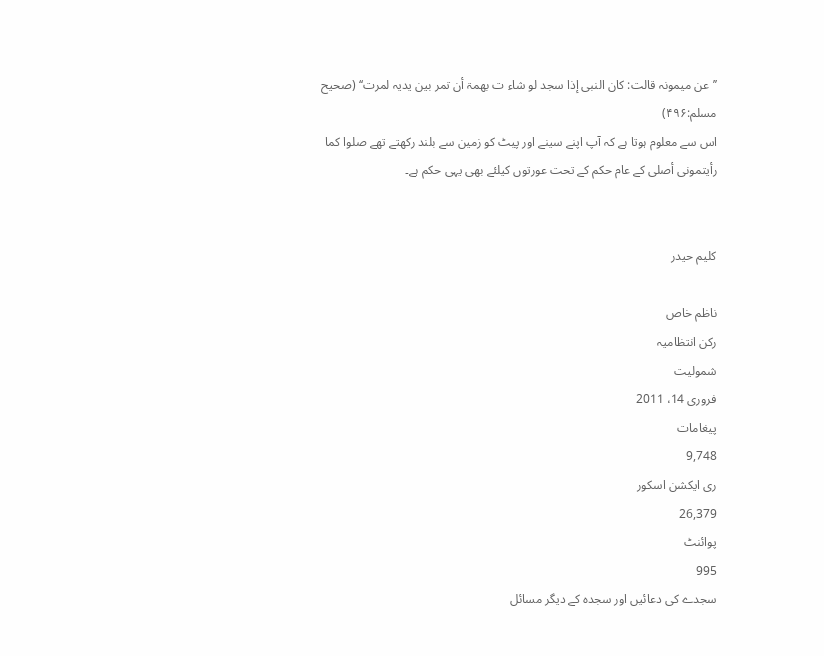’’عن میمونہ قالت: کان النبی إذا سجد لو شاء ت بھمۃ أن تمر بین یدیہ لمرت‘‘ (صحیح مسلم:۴۹۶)
اس سے معلوم ہوتا ہے کہ آپ اپنے سینے اور پیٹ کو زمین سے بلند رکھتے تھے صلوا کما رأیتمونی أصلی کے عام حکم کے تحت عورتوں کیلئے بھی یہی حکم ہے۔


کلیم حیدر

ناظم خاص
رکن انتظامیہ
شمولیت
فروری 14، 2011
پیغامات
9,748
ری ایکشن اسکور
26,379
پوائنٹ
995
سجدے کی دعائیں اور سجدہ کے دیگر مسائل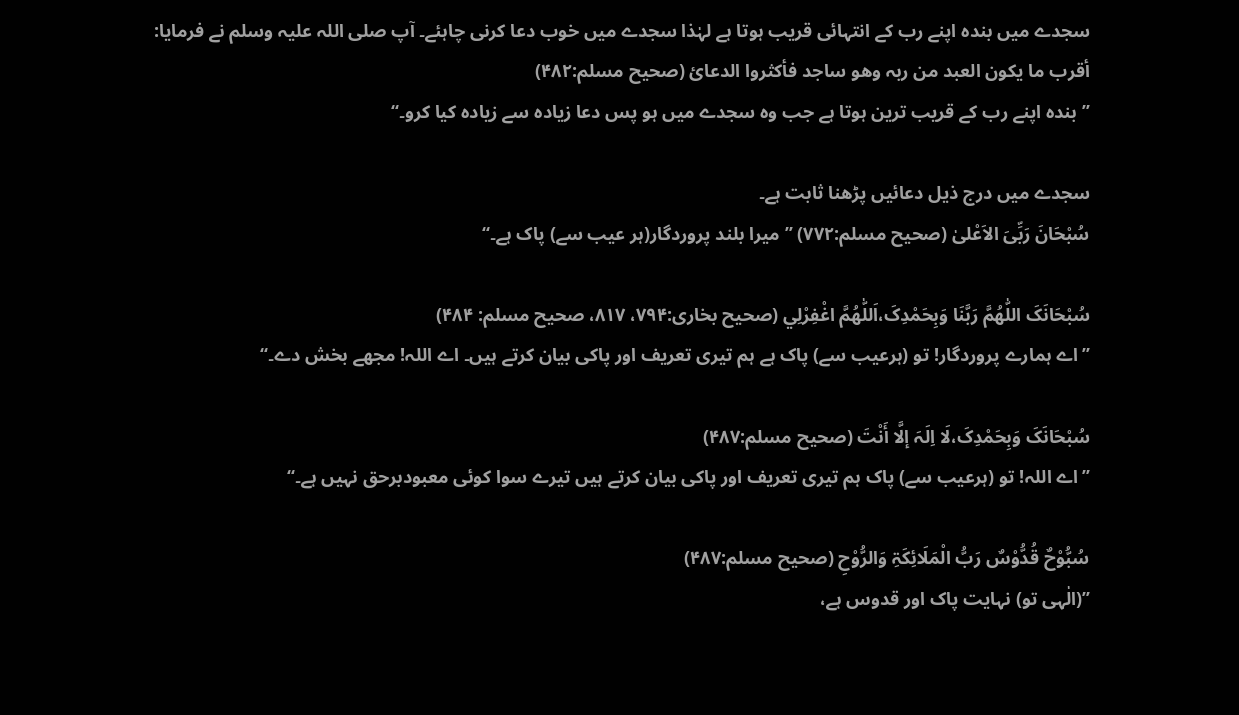سجدے میں بندہ اپنے رب کے انتہائی قریب ہوتا ہے لہٰذا سجدے میں خوب دعا کرنی چاہئے۔ آپ صلی اللہ علیہ وسلم نے فرمایا:
أقرب ما یکون العبد من ربہ وھو ساجد فأکثروا الدعائ (صحیح مسلم:۴۸۲)
’’بندہ اپنے رب کے قریب ترین ہوتا ہے جب وہ سجدے میں ہو پس دعا زیادہ سے زیادہ کیا کرو۔‘‘

سجدے میں درج ذیل دعائیں پڑھنا ثابت ہے۔
سُبْحَانَ رَبِّیَ الاَعْلیٰ (صحیح مسلم:۷۷۲) ’’میرا بلند پروردگار(ہر عیب سے) پاک ہے۔‘‘

سُبْحَانَکَ اللّٰھُمَّ رَبَّنَا وَبِحَمْدِکَ،اَللّٰھُمَّ اغْفِرْلِي (صحیح بخاری:۷۹۴، ۸۱۷، صحیح مسلم: ۴۸۴)
’’اے ہمارے پروردگار! تو (ہرعیب سے) پاک ہے ہم تیری تعریف اور پاکی بیان کرتے ہیں۔ اے اللہ! مجھے بخش دے۔‘‘

سُبْحَانَکَ وَبِحَمْدِکَ،لَا اِلَہَ إلَّا أَنْتَ (صحیح مسلم:۴۸۷)
’’اے اللہ! تو (ہرعیب سے) پاک ہم تیری تعریف اور پاکی بیان کرتے ہیں تیرے سوا کوئی معبودبرحق نہیں ہے۔‘‘

سُبُّوْحٌ قُدُّوْسٌ رَبُّ الْمَلَائِکَۃِ وَالرُّوْحِ (صحیح مسلم:۴۸۷)
’’(الٰہی تو) نہایت پاک اور قدوس ہے،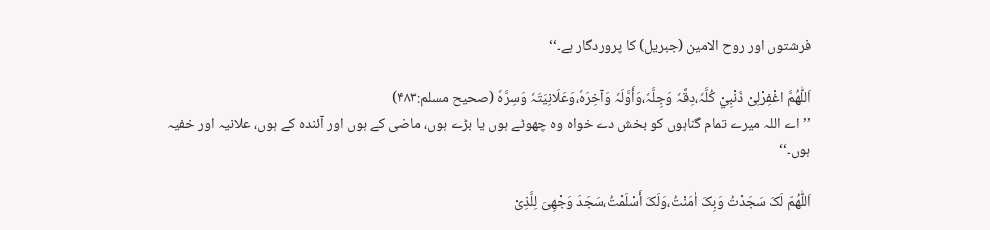فرشتوں اور روح الامین (جبریل) کا پروردگار ہے۔‘‘

اَللّٰھُمَّ اغْفِرْلِیْ ذَنْبِيْ کُلَّہٗ،دِقَّہٗ وَجِلَّہٗ،وَأَوَّلَہٗ وَآخِرَہٗ،وَعَلَانِیَتَہٗ وَسِرَّہٗ (صحیح مسلم:۴۸۳)
’’اے اللہ میرے تمام گناہوں کو بخش دے خواہ وہ چھوٹے ہوں یا بڑے ہوں، ماضی کے ہوں اور آئندہ کے ہوں، علانیہ اور خفیہ ہوں۔‘‘

اَللّٰھُمّ لَکَ سَجَدْتُ وَبِکَ اٰمَنْتُ،وَلَکَ أَسْلَمْتُ،سَجَدَ وَجْھِیَ لِلَّذِیْ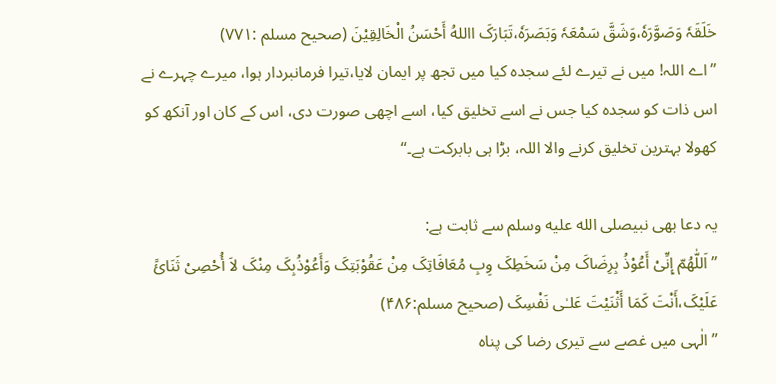خَلَقَہٗ وَصَوَّرَہٗ،وَشَقَّ سَمْعَہٗ وَبَصَرَہٗ،تَبَارَکَ االلهُ أَحْسَنُ الْخَالِقِیْنَ (صحیح مسلم :۷۷۱)
’’اے اللہ! میں نے تیرے لئے سجدہ کیا میں تجھ پر ایمان لایا،تیرا فرمانبردار ہوا، میرے چہرے نے اس ذات کو سجدہ کیا جس نے اسے تخلیق کیا، اسے اچھی صورت دی، اس کے کان اور آنکھ کو کھولا بہترین تخلیق کرنے والا اللہ، بڑا ہی بابرکت ہے۔‘‘

یہ دعا بھی نبیصلى الله عليه وسلم سے ثابت ہے:
’’ اَللّٰھُمّ إِنِّیْ أَعُوْذُ بِرِضَاکَ مِنْ سَخَطِکَ وِبِ مُعَافَاتِکَ مِنْ عَقُوْبَتِکَ وَأَعُوْذُبِکَ مِنْکَ لاَ أُحْصِیْ ثَنَائً عَلَیْکَ،أَنْتَ کَمَا أَثْنَیْتَ عَلـٰی نَفْسِکَ (صحیح مسلم:۴۸۶)
’’ الٰہی میں غصے سے تیری رضا کی پناہ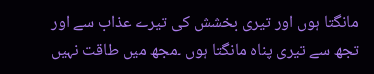مانگتا ہوں اور تیری بخشش کی تیرے عذاب سے اور تجھ سے تیری پناہ مانگتا ہوں ۔مجھ میں طاقت نہیں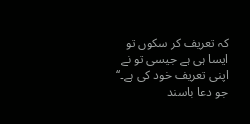کہ تعریف کر سکوں تو ایسا ہی ہے جیسی تو نے اپنی تعریف خود کی ہے۔‘‘
جو دعا باسند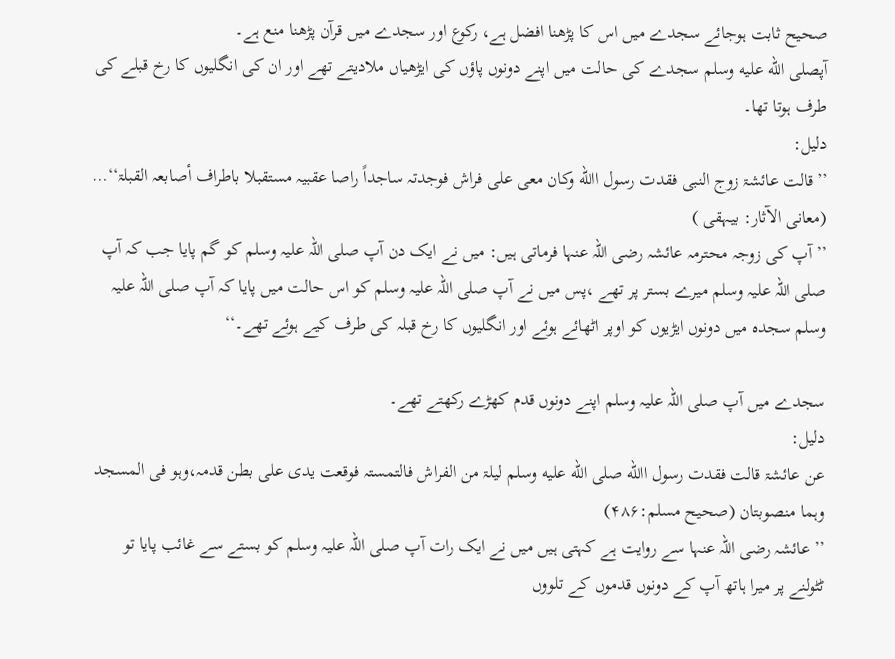صحیح ثابت ہوجائے سجدے میں اس کا پڑھنا افضل ہے، رکوع اور سجدے میں قرآن پڑھنا منع ہے۔
آپصلى الله عليه وسلم سجدے کی حالت میں اپنے دونوں پاؤں کی ایڑھیاں ملادیتے تھے اور ان کی انگلیوں کا رخ قبلے کی طرف ہوتا تھا۔
دلیل:
’’قالت عائشۃ زوج النبی فقدت رسول االله وکان معی علی فراش فوجدتہ ساجداً راصا عقبیہ مستقبلا باطراف أصابعہ القبلۃ‘‘… (معانی الآثار: بیہقی )
’’ آپ کی زوجہ محترمہ عائشہ رضی اللہ عنہا فرماتی ہیں: میں نے ایک دن آپ صلی اللہ علیہ وسلم کو گم پایا جب کہ آپ صلی اللہ علیہ وسلم میرے بستر پر تھے ،پس میں نے آپ صلی اللہ علیہ وسلم کو اس حالت میں پایا کہ آپ صلی اللہ علیہ وسلم سجدہ میں دونوں ایڑیوں کو اوپر اٹھائے ہوئے اور انگلیوں کا رخ قبلہ کی طرف کیے ہوئے تھے۔‘‘

سجدے میں آپ صلی اللہ علیہ وسلم اپنے دونوں قدم کھڑے رکھتے تھے۔
دلیل:
عن عائشۃ قالت فقدت رسول االله صلى الله عليه وسلم لیلۃ من الفراش فالتمستہ فوقعت یدی علی بطن قدمہ،وہو فی المسجد وہما منصوبتان (صحیح مسلم:۴۸۶)
’’ عائشہ رضی اللہ عنہا سے روایت ہے کہتی ہیں میں نے ایک رات آپ صلی اللہ علیہ وسلم کو بستے سے غائب پایا تو ٹٹولنے پر میرا ہاتھ آپ کے دونوں قدموں کے تلووں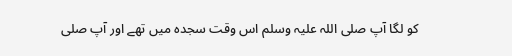کو لگا آپ صلی اللہ علیہ وسلم اس وقت سجدہ میں تھے اور آپ صلی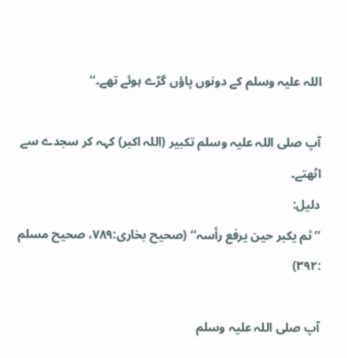اللہ علیہ وسلم کے دونوں پاؤں گڑے ہوئے تھے۔‘‘

آپ صلی اللہ علیہ وسلم تکبیر (اللہ اکبر) کہہ کر سجدے سے اٹھتے۔
دلیل:
’’ ثم یکبر حین یرفع رأسہ‘‘ (صحیح بخاری:۷۸۹، صحیح مسلم :۳۹۲)

آپ صلی اللہ علیہ وسلم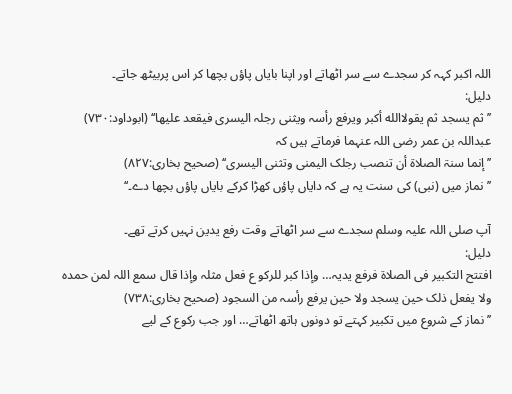اللہ اکبر کہہ کر سجدے سے سر اٹھاتے اور اپنا بایاں پاؤں بچھا کر اس پربیٹھ جاتے۔
دلیل:
’’ثم یسجد ثم یقولاالله أکبر ویرفع رأسہ ویثنی رجلہ الیسری فیقعد علیھا‘‘ (ابوداود:۷۳۰)
عبداللہ بن عمر رضی اللہ عنہما فرماتے ہیں کہ
’’إنما سنۃ الصلاۃ أن تنصب رجلک الیمنی وتثنی الیسری‘‘ (صحیح بخاری:۸۲۷)
’’نماز میں (نبی) کی سنت یہ ہے کہ دایاں پاؤں کھڑا کرکے بایاں پاؤں بچھا دے۔‘‘

آپ صلی اللہ علیہ وسلم سجدے سے سر اٹھاتے وقت رفع یدین نہیں کرتے تھے۔
دلیل:
افتتح التکبیر فی الصلاۃ فرفع یدیہ… وإذا کبر للرکو ع فعل مثلہ وإذا قال سمع اللہ لمن حمدہ ولا یفعل ذلک حین یسجد ولا حین یرفع رأسہ من السجود (صحیح بخاری:۷۳۸)
’’ نماز کے شروع میں تکبیر کہتے تو دونوں ہاتھ اٹھاتے… اور جب رکوع کے لیے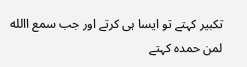تکبیر کہتے تو ایسا ہی کرتے اور جب سمع االله لمن حمدہ کہتے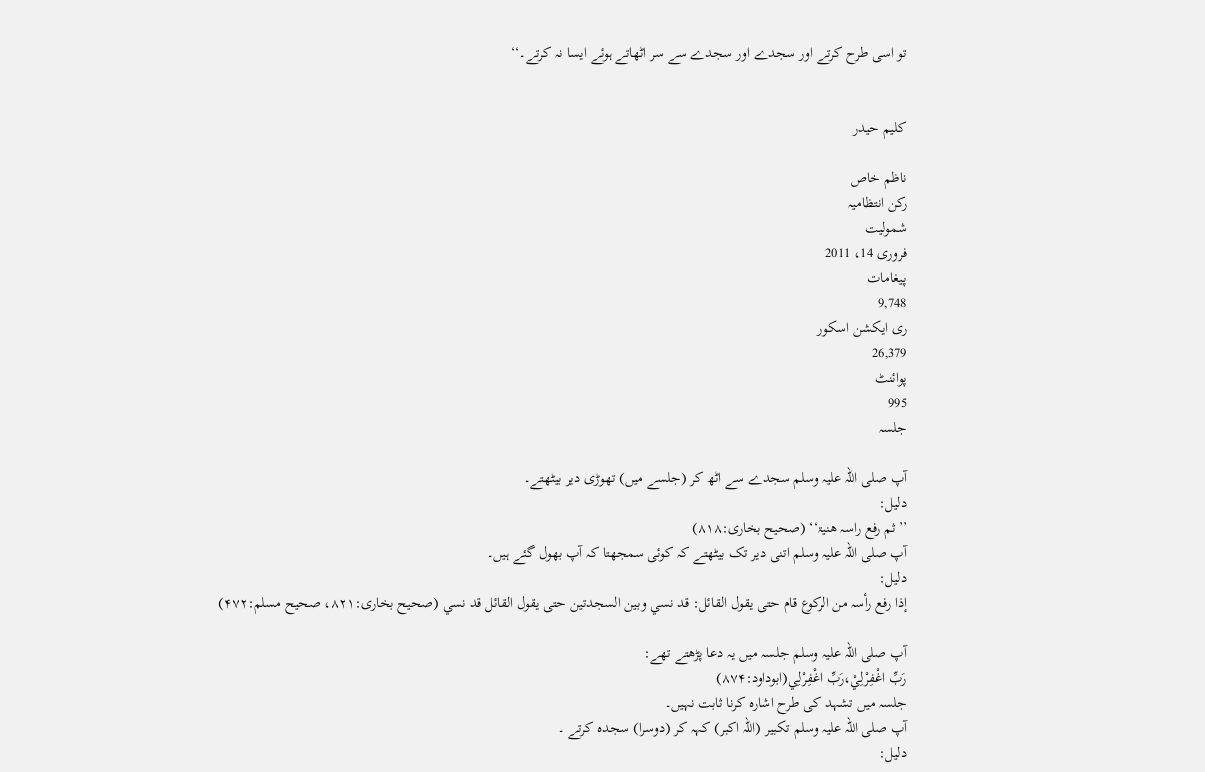تو اسی طرح کرتے اور سجدے اور سجدے سے سر اٹھاتے ہوئے ایسا نہ کرتے۔‘‘


کلیم حیدر

ناظم خاص
رکن انتظامیہ
شمولیت
فروری 14، 2011
پیغامات
9,748
ری ایکشن اسکور
26,379
پوائنٹ
995
جلسہ

آپ صلی اللہ علیہ وسلم سجدے سے اٹھ کر (جلسے میں) تھوڑی دیر بیٹھتے۔
دلیل:
’’ثم رفع راسہ ھنیۃ‘‘ (صحیح بخاری:۸۱۸)
آپ صلی اللہ علیہ وسلم اتنی دیر تک بیٹھتے کہ کوئی سمجھتا کہ آپ بھول گئے ہیں۔
دلیل:
إذا رفع رأسہ من الرکوع قام حتی یقول القائل: قد نسي وبین السجدتین حتی یقول القائل قد نسي (صحیح بخاری:۸۲۱، صحیح مسلم:۴۷۲)

آپ صلی اللہ علیہ وسلم جلسہ میں یہ دعا پڑھتے تھے:
رَبِّ اغْفِرْلِيْ،رَبِّ اغْفِرْلِي(ابوداود:۸۷۴)
جلسہ میں تشہد کی طرح اشارہ کرنا ثابت نہیں۔
آپ صلی اللہ علیہ وسلم تکبیر (اللہ اکبر) کہہ کر (دوسرا) سجدہ کرتے ۔
دلیل: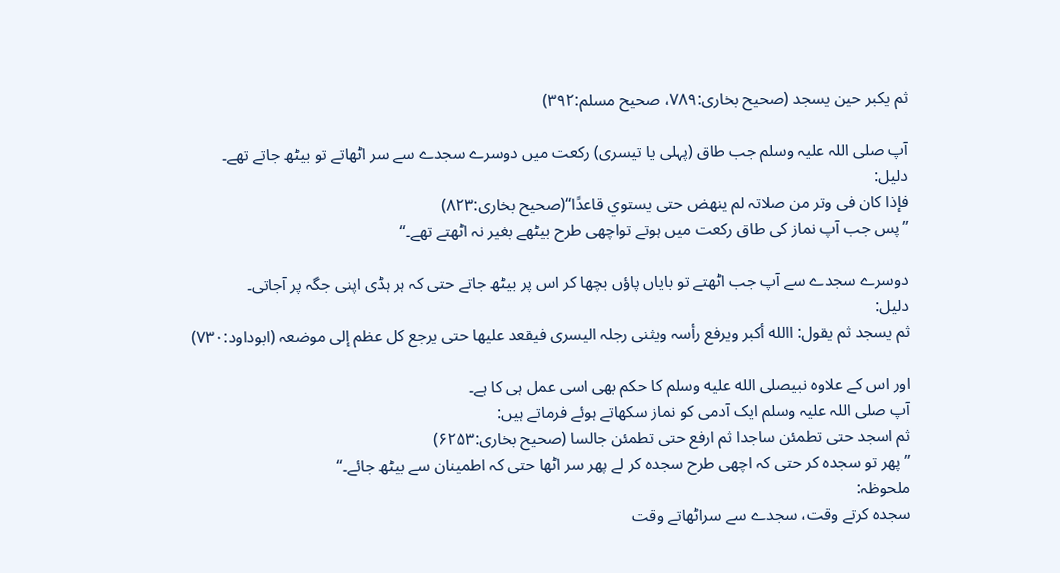ثم یکبر حین یسجد (صحیح بخاری:۷۸۹، صحیح مسلم:۳۹۲)

آپ صلی اللہ علیہ وسلم جب طاق (پہلی یا تیسری) رکعت میں دوسرے سجدے سے سر اٹھاتے تو بیٹھ جاتے تھے۔
دلیل:
فإذا کان فی وتر من صلاتہ لم ینھض حتی یستوي قاعدًا‘‘(صحیح بخاری:۸۲۳)
’’پس جب آپ نماز کی طاق رکعت میں ہوتے تواچھی طرح بیٹھے بغیر نہ اٹھتے تھے۔‘‘

دوسرے سجدے سے آپ جب اٹھتے تو بایاں پاؤں بچھا کر اس پر بیٹھ جاتے حتی کہ ہر ہڈی اپنی جگہ پر آجاتی۔
دلیل:
ثم یسجد ثم یقول: االله أکبر ویرفع رأسہ ویثنی رجلہ الیسری فیقعد علیھا حتی یرجع کل عظم إلی موضعہ (ابوداود:۷۳۰)

اور اس کے علاوہ نبیصلى الله عليه وسلم کا حکم بھی اسی عمل ہی کا ہے۔
آپ صلی اللہ علیہ وسلم ایک آدمی کو نماز سکھاتے ہوئے فرماتے ہیں:
ثم اسجد حتی تطمئن ساجدا ثم ارفع حتی تطمئن جالسا (صحیح بخاری:۶۲۵۳)
’’ پھر تو سجدہ کر حتی کہ اچھی طرح سجدہ کر لے پھر سر اٹھا حتی کہ اطمینان سے بیٹھ جائے۔‘‘
ملحوظہ:
سجدہ کرتے وقت، سجدے سے سراٹھاتے وقت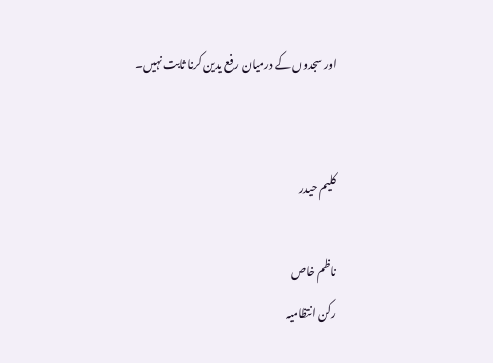اور سجدوں کے درمیان رفع یدین کرنا ثابت نہیں۔


کلیم حیدر

ناظم خاص
رکن انتظامیہ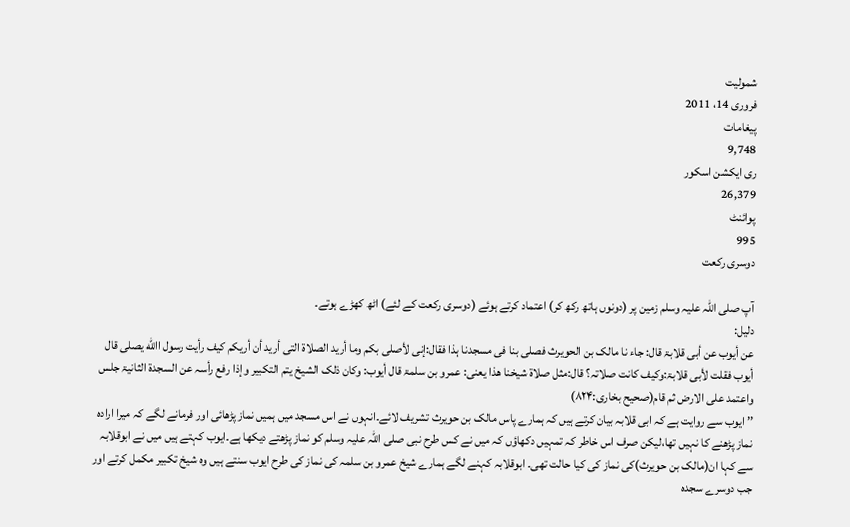شمولیت
فروری 14، 2011
پیغامات
9,748
ری ایکشن اسکور
26,379
پوائنٹ
995
دوسری رکعت

آپ صلی اللہ علیہ وسلم زمین پر (دونوں ہاتھ رکھ کر) اعتماد کرتے ہوئے (دوسری رکعت کے لئے) اٹھ کھڑے ہوتے۔
دلیل:
عن أیوب عن أبی قلابۃ قال: جاء نا مالک بن الحویرث فصلی بنا فی مسجدنا ہذا فقال:إنی لأصلی بکم وما أرید الصلاۃ التی أرید أن أریکم کیف رأیت رسول االله یصلی قال أیوب فقلت لأبی قلابۃ:وکیف کانت صلاتہ؟ قال:مثل صلاۃ شیخنا ھذا یعنی: عمرو بن سلمۃ قال أیوب: وکان ذلک الشیخ یتم التکبیر وإذا رفع رأسہ عن السجدۃ الثانیۃ جلس واعتمد علی الارض ثم قام(صحیح بخاری:۸۲۴)
’’ ایوب سے روایت ہے کہ ابی قلابہ بیان کرتے ہیں کہ ہمارے پاس مالک بن حویرث تشریف لائے۔انہوں نے اس مسجد میں ہمیں نماز پڑھائی اور فرمانے لگے کہ میرا ارادہ نماز پڑھنے کا نہیں تھا،لیکن صرف اس خاطر کہ تمہیں دکھاؤں کہ میں نے کس طرح نبی صلی اللہ علیہ وسلم کو نماز پڑھتے دیکھا ہے۔ایوب کہتے ہیں میں نے ابوقلابہ سے کہا ان(مالک بن حویرث)کی نماز کی کیا حالت تھی۔ ابوقلابہ کہنے لگے ہمارے شیخ عمرو بن سلمہ کی نماز کی طرح ایوب سنتے ہیں وہ شیخ تکبیر مکمل کرتے اور جب دوسرے سجدہ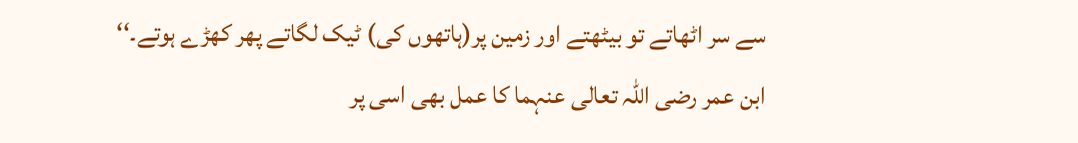سے سر اٹھاتے تو بیٹھتے اور زمین پر(ہاتھوں کی) ٹیک لگاتے پھر کھڑے ہوتے۔‘‘
ابن عمر رضی اللہ تعالی عنہما کا عمل بھی اسی پر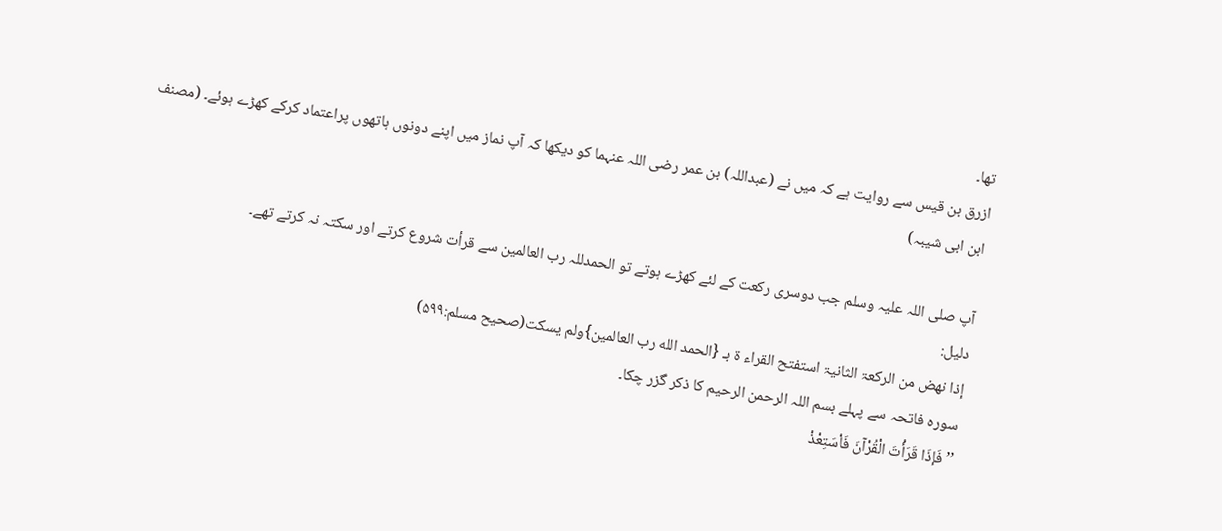تھا۔
ازرق بن قیس سے روایت ہے کہ میں نے (عبداللہ) بن عمر رضی اللہ عنہما کو دیکھا کہ آپ نماز میں اپنے دونوں ہاتھوں پراعتماد کرکے کھڑے ہوئے۔ (مصنف ابن ابی شیبہ)

آپ صلی اللہ علیہ وسلم جب دوسری رکعت کے لئے کھڑے ہوتے تو الحمدللہ رب العالمین سے قرأت شروع کرتے اور سکتہ نہ کرتے تھے۔
دلیل:
إذا نھض من الرکعۃ الثانیۃ استفتح القراء ۃ بـ {الحمد الله رب العالمین}ولم یسکت(صحیح مسلم:۵۹۹)
سورہ فاتحہ سے پہلے بسم اللہ الرحمن الرحیم کا ذکر گزر چکا۔
’’ فَإذَا قَرَأْتَ الْقُرْآنَ فَاْسَتِعْذْ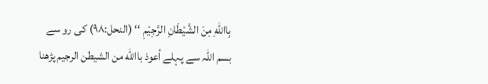بِااللهِ مِنَ الشَّیْطَانِ الرَّجِیْمِ ‘‘ (النحل:۹۸) کی رو سے بسم اللہ سے پہلے أعوذ باالله من الشیطن الرجیم پڑھنا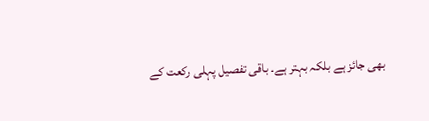بھی جائز ہے بلکہ بہتر ہے۔ باقی تفصیل پہلی رکعت کے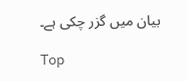بیان میں گزر چکی ہے۔

Top